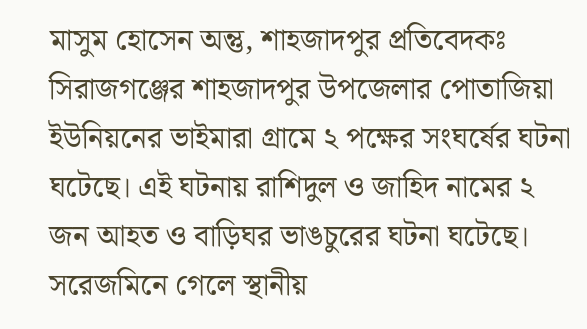মাসুম হোসেন অন্তু, শাহজাদপুর প্রতিবেদকঃ সিরাজগঞ্জের শাহজাদপুর উপজেলার পোতাজিয়া ইউনিয়নের ভাইমারা গ্রামে ২ পক্ষের সংঘর্ষের ঘটনা ঘটেছে। এই ঘটনায় রাশিদুল ও জাহিদ নামের ২ জন আহত ও বাড়িঘর ভাঙচুরের ঘটনা ঘটেছে।
সরেজমিনে গেলে স্থানীয়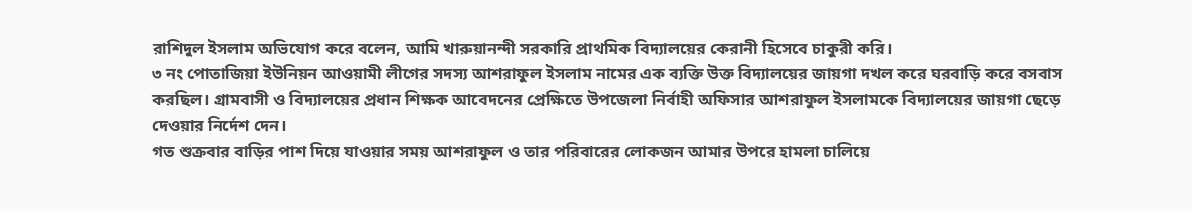রাশিদুল ইসলাম অভিযোগ করে বলেন, আমি খারুয়ানন্দী সরকারি প্রাথমিক বিদ্যালয়ের কেরানী হিসেবে চাকুরী করি।
৩ নং পোতাজিয়া ইউনিয়ন আওয়ামী লীগের সদস্য আশরাফুল ইসলাম নামের এক ব্যক্তি উক্ত বিদ্যালয়ের জায়গা দখল করে ঘরবাড়ি করে বসবাস করছিল। গ্রামবাসী ও বিদ্যালয়ের প্রধান শিক্ষক আবেদনের প্রেক্ষিতে উপজেলা নির্বাহী অফিসার আশরাফুল ইসলামকে বিদ্যালয়ের জায়গা ছেড়ে দেওয়ার নির্দেশ দেন।
গত শুক্রবার বাড়ির পাশ দিয়ে যাওয়ার সময় আশরাফুল ও তার পরিবারের লোকজন আমার উপরে হামলা চালিয়ে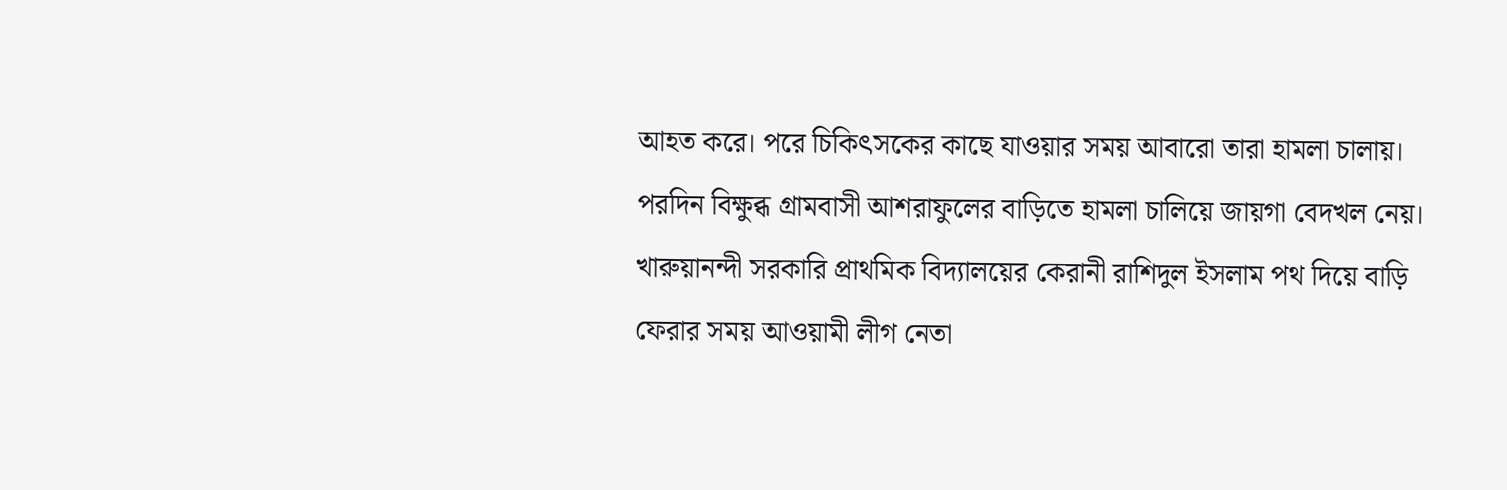আহত করে। পরে চিকিৎসকের কাছে যাওয়ার সময় আবারো তারা হামলা চালায়। পরদিন বিক্ষুব্ধ গ্রামবাসী আশরাফুলের বাড়িতে হামলা চালিয়ে জায়গা বেদখল নেয়। খারুয়ানন্দী সরকারি প্রাথমিক বিদ্যালয়ের কেরানী রাশিদুল ইসলাম পথ দিয়ে বাড়ি ফেরার সময় আওয়ামী লীগ নেতা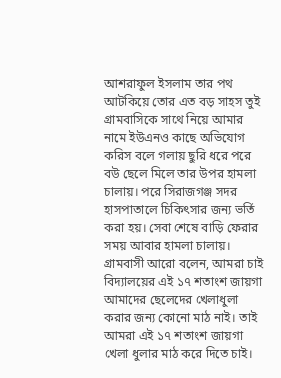আশরাফুল ইসলাম তার পথ আটকিয়ে তোর এত বড় সাহস তুই গ্রামবাসিকে সাথে নিয়ে আমার নামে ইউএনও কাছে অভিযোগ করিস বলে গলায় ছুরি ধরে পরে বউ ছেলে মিলে তার উপর হামলা চালায়। পরে সিরাজগঞ্জ সদর হাসপাতালে চিকিৎসার জন্য ভর্তি করা হয়। সেবা শেষে বাড়ি ফেরার সময় আবার হামলা চালায়।
গ্রামবাসী আরো বলেন, আমরা চাই বিদ্যালয়ের এই ১৭ শতাংশ জায়গা আমাদের ছেলেদের খেলাধুলা করার জন্য কোনো মাঠ নাই। তাই আমরা এই ১৭ শতাংশ জায়গা খেলা ধুলার মাঠ করে দিতে চাই।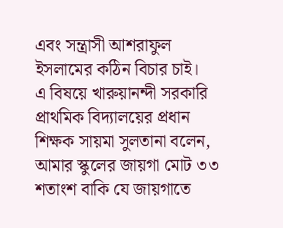এবং সন্ত্রাসী আশরাফুল ইসলামের কঠিন বিচার চাই।
এ বিষয়ে খারুয়ানন্দী সরকারি প্রাথমিক বিদ্যালয়ের প্রধান শিক্ষক সায়মা সুলতানা বলেন, আমার স্কুলের জায়গা মোট ৩৩ শতাংশ বাকি যে জায়গাতে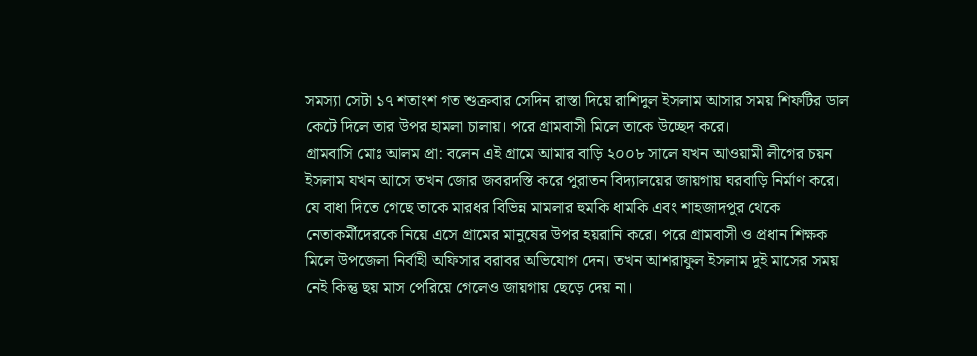সমস্যা সেটা ১৭ শতাংশ গত শুক্রবার সেদিন রাস্তা দিয়ে রাশিদুল ইসলাম আসার সময় শিফটির ডাল কেটে দিলে তার উপর হামলা চালায়। পরে গ্রামবাসী মিলে তাকে উচ্ছেদ করে।
গ্রামবাসি মোঃ আলম প্রা: বলেন এই গ্রামে আমার বাড়ি ২০০৮ সালে যখন আওয়ামী লীগের চয়ন ইসলাম যখন আসে তখন জোর জবরদস্তি করে পুরাতন বিদ্যালয়ের জায়গায় ঘরবাড়ি নির্মাণ করে। যে বাধা দিতে গেছে তাকে মারধর বিভিন্ন মামলার হুমকি ধামকি এবং শাহজাদপুর থেকে নেতাকর্মীদেরকে নিয়ে এসে গ্রামের মানুষের উপর হয়রানি করে। পরে গ্রামবাসী ও প্রধান শিক্ষক মিলে উপজেলা নির্বাহী অফিসার বরাবর অভিযোগ দেন। তখন আশরাফুল ইসলাম দুই মাসের সময় নেই কিন্তু ছয় মাস পেরিয়ে গেলেও জায়গায় ছেড়ে দেয় না।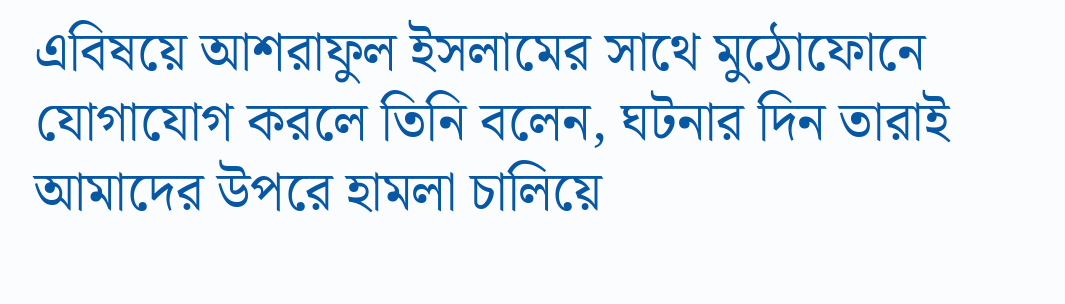এবিষয়ে আশরাফুল ইসলামের সাথে মুঠোফোনে যোগাযোগ করলে তিনি বলেন, ঘটনার দিন তারাই আমাদের উপরে হামলা চালিয়ে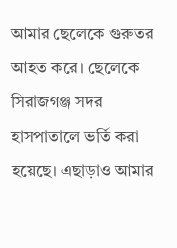আমার ছেলেকে গুরুতর আহত করে। ছেলেকে সিরাজগঞ্জ সদর হাসপাতালে ভর্তি করা হয়েছে। এছাড়াও আমার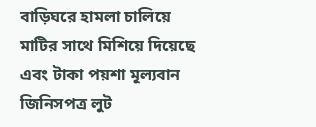বাড়িঘরে হামলা চালিয়ে মাটির সাথে মিশিয়ে দিয়েছে এবং টাকা পয়শা মূল্যবান জিনিসপত্র লুট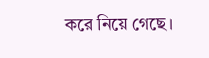করে নিয়ে গেছে।